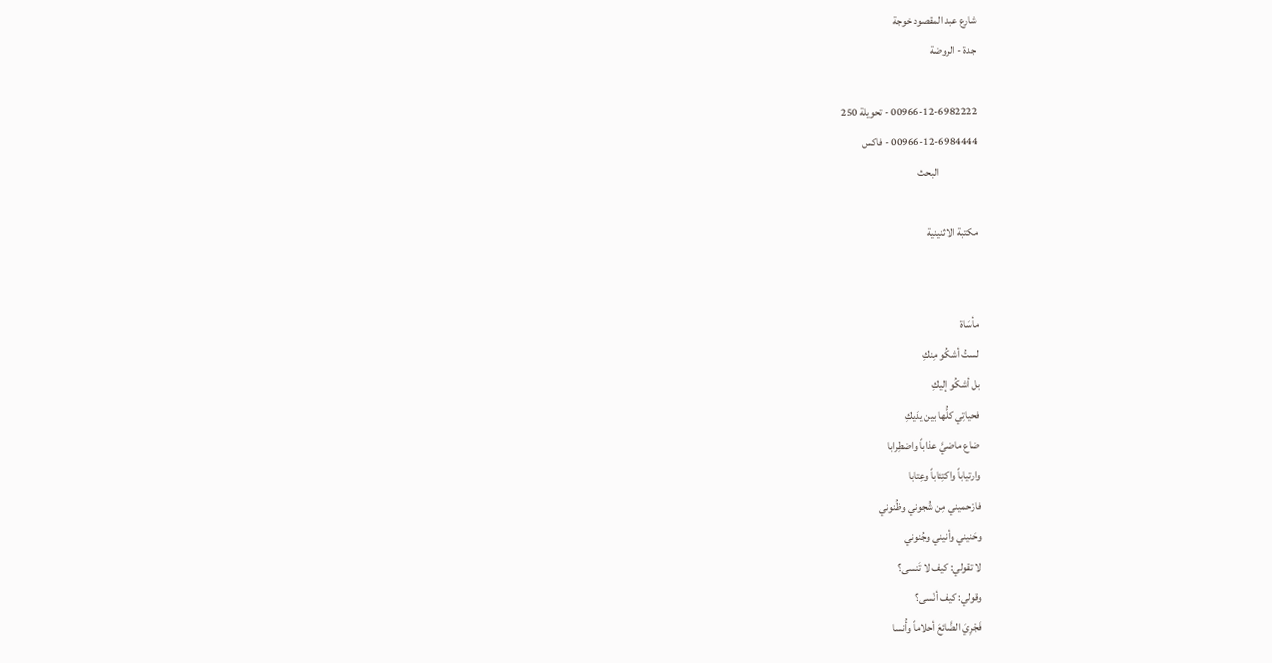شارع عبد المقصود خوجة
جدة - الروضة

00966-12-6982222 - تحويلة 250
00966-12-6984444 - فاكس
                  البحث

مكتبة الاثنينية


مأسَاة
لستُ أشكُو مِنكِ
بل أشكُو إليكِ
فحياتِي كلُّها بين يدَيكِ
ضاع ماضيَّ عذاباً واضطِرابا
وارتياباً واكتِئاباً وعِتابا
فارْحميني مِن شُجوني وظُنوني
وحَنيني وأنيني وجُنوني
لا تقولي: كيف لا تَنسى؟
وقولي: كيف أنْسى؟
فَجْرِيَ الضَّائعَ أحلاماً وأُنسا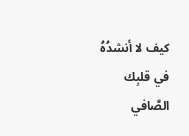كيف لا أنشدُهُ في قلبِك الصَّافي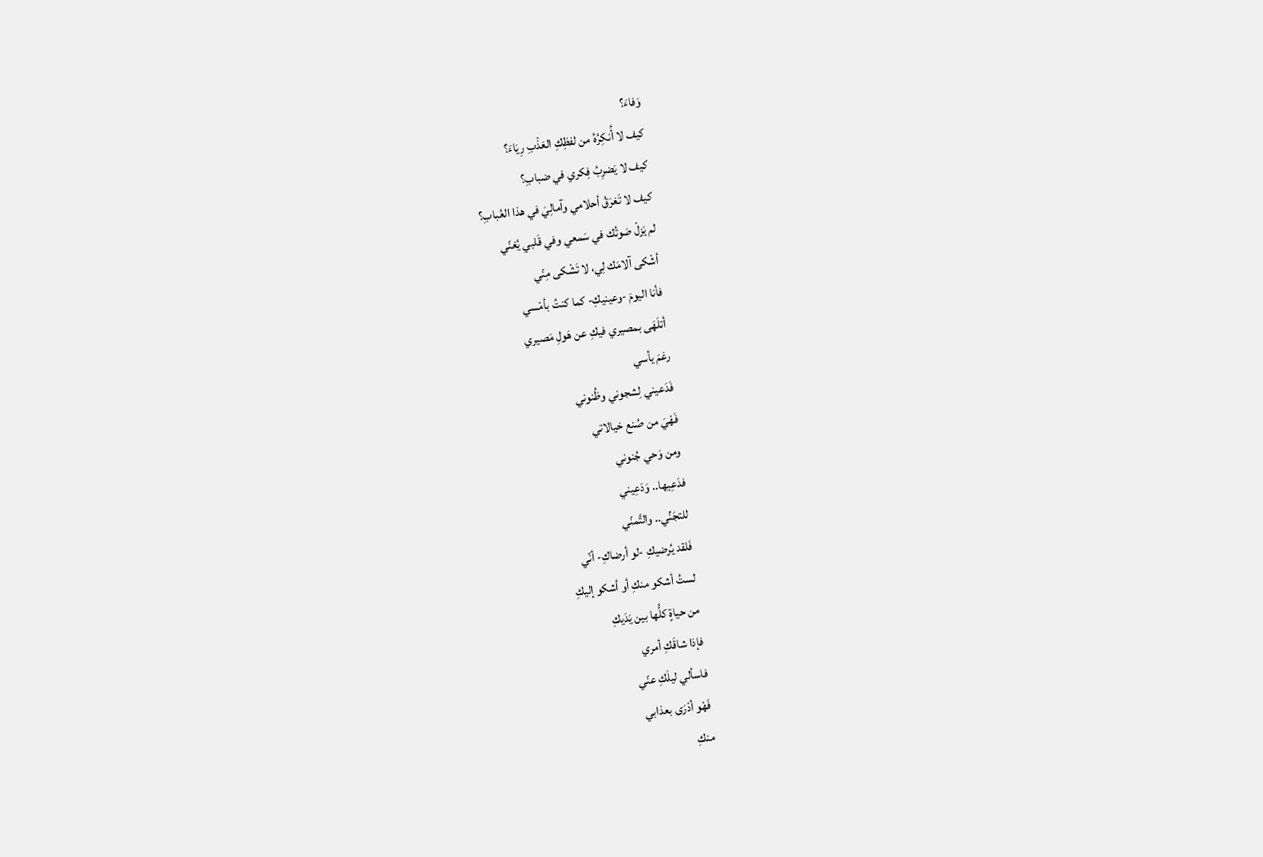وَفاءَ؟
كيف لا أُنكِرُهُ من لفظِكِ العَذْبِ رِيَاءَ؟
كيف لا يَضرِبُ فِكري في ضبابِ؟
كيف لا تَغرَقُ أحلامي وآمالِيَ في هذا العُبابِ؟
لم يَزلْ صَوتُك في سَمعي وفي قَلبي يُغنّي
أشْكى آلامَك لِي، لا تَشْكى مِنّي
فأنا اليومَ -وعينيكِ- كما كنتُ بأمْسي
أتلَهَى بمصيري فيكِ عن هَولِ مَصيري
رغمَ يأسي
فَدَعيني لِشجوني وظُنوني
فَهْيَ من صُنع خيالاتي
ومن وَحي جُنوني
فدَعِيها.. وَدَعِيني
للتجَنِّي.. والتَّمنّي
فَلقد يُرضيكِ -لو أرضاكِ- أنّي
لستُ أشكو منكِ أو أشكو إليكِ
من حياةٍ كلُّها بين يَدَيكِ
فإذا شاقَكِ أمري
فاسألي ليلَكِ عنّي
فَهْو أدْرَى بعذابي
منكِ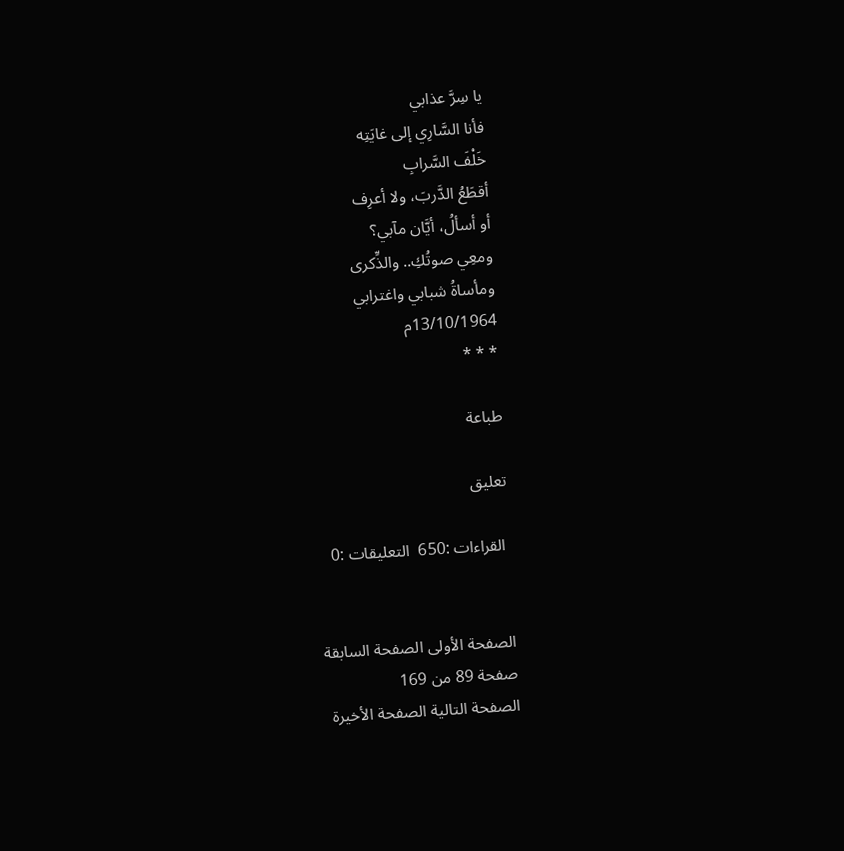يا سِرَّ عذابي
فأنا السَّارِي إلى غايَتِه
خَلْفَ السَّرابِ
أقطَعُ الدَّربَ، ولا أعرِف
أو أسألُ، أيَّان مآبي؟
ومعِي صوتُكِ.. والذِّكرى
ومأساةُ شبابي واغترابي
13/10/1964م
* * *

طباعة

تعليق

 القراءات :650  التعليقات :0


الصفحة الأولى الصفحة السابقة
صفحة 89 من 169
الصفحة التالية الصفحة الأخيرة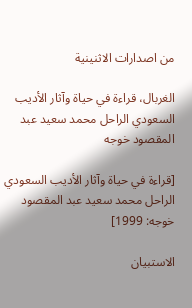من اصدارات الاثنينية

الغربال، قراءة في حياة وآثار الأديب السعودي الراحل محمد سعيد عبد المقصود خوجه

[قراءة في حياة وآثار الأديب السعودي الراحل محمد سعيد عبد المقصود خوجه: 1999]

الاستبيان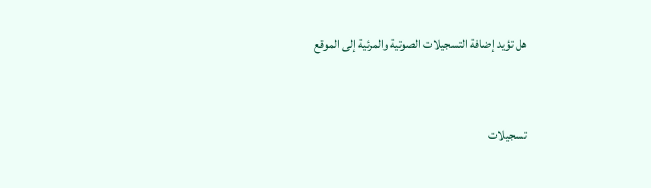هل تؤيد إضافة التسجيلات الصوتية والمرئية إلى الموقع


تسجيلات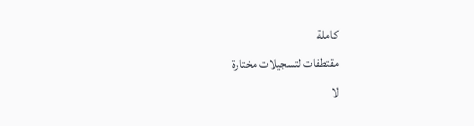كاملة
مقتطفات لتسجيلات مختارة
لا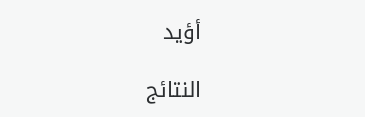أؤيد

النتائج